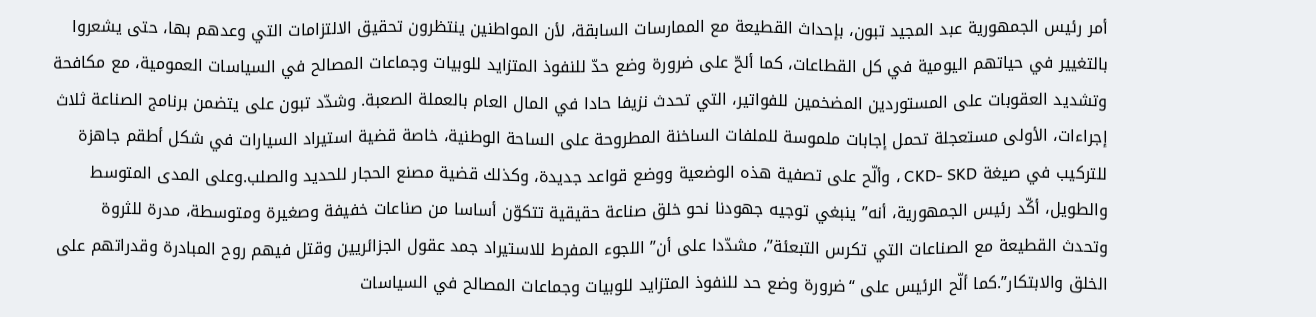أمر رئيس الجمهورية عبد المجيد تبون، بإحداث القطيعة مع الممارسات السابقة، لأن المواطنين ينتظرون تحقيق الالتزامات التي وعدهم بها، حتى يشعروا بالتغيير في حياتهم اليومية في كل القطاعات، كما ألحّ على ضرورة وضع حدّ للنفوذ المتزايد للوبيات وجماعات المصالح في السياسات العمومية، مع مكافحة وتشديد العقوبات على المستوردين المضخمين للفواتير، التي تحدث نزيفا حادا في المال العام بالعملة الصعبة. وشدّد تبون على يتضمن برنامج الصناعة ثلاث إجراءات، الأولى مستعجلة تحمل إجابات ملموسة للملفات الساخنة المطروحة على الساحة الوطنية، خاصة قضية استيراد السيارات في شكل أطقم جاهزة للتركيب في صيغة CKD- SKD ، وألّح على تصفية هذه الوضعية ووضع قواعد جديدة، وكذلك قضية مصنع الحجار للحديد والصلب.وعلى المدى المتوسط والطويل، أكّد رئيس الجمهورية، أنه” ينبغي توجيه جهودنا نحو خلق صناعة حقيقية تتكوّن أساسا من صناعات خفيفة وصغيرة ومتوسطة، مدرة للثروة وتحدث القطيعة مع الصناعات التي تكرس التبعئة”، مشدّدا على أن” اللجوء المفرط للاستيراد جمد عقول الجزائريين وقتل فيهم روح المبادرة وقدراتهم على الخلق والابتكار”.كما ألّح الرئيس على “ضرورة وضع حد للنفوذ المتزايد للوبيات وجماعات المصالح في السياسات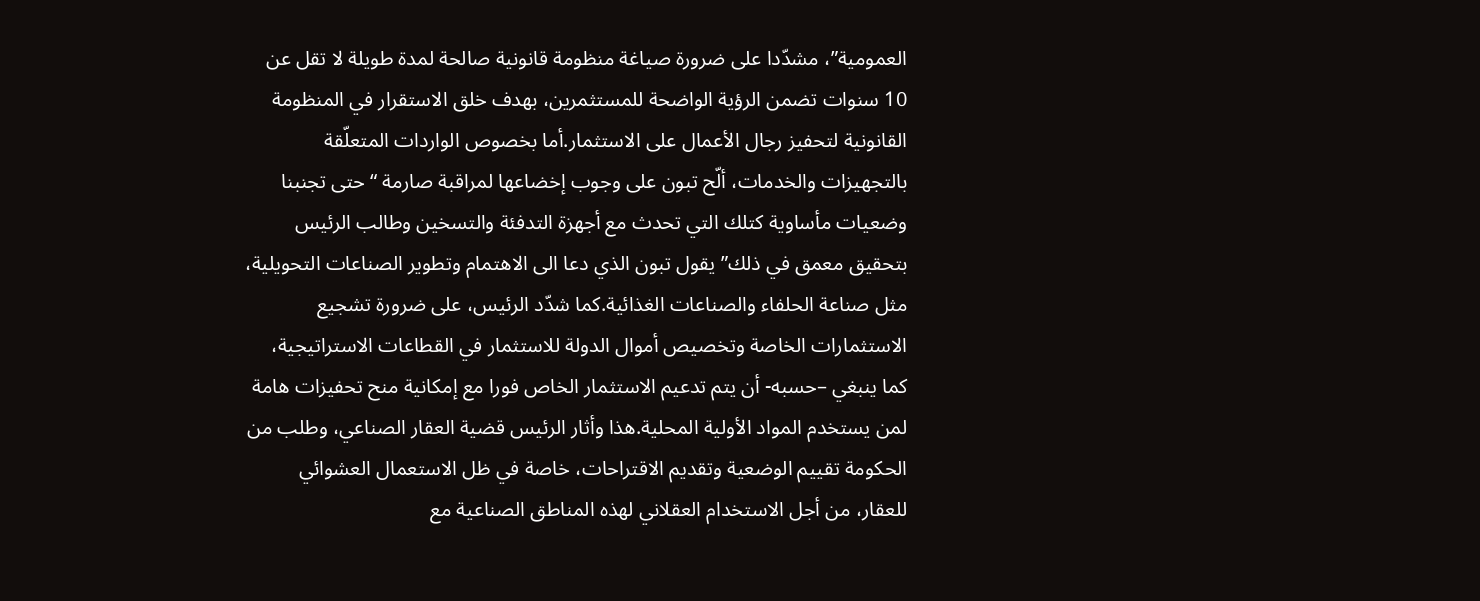العمومية”، مشدّدا على ضرورة صياغة منظومة قانونية صالحة لمدة طويلة لا تقل عن 10 سنوات تضمن الرؤية الواضحة للمستثمرين، بهدف خلق الاستقرار في المنظومة القانونية لتحفيز رجال الأعمال على الاستثمار.أما بخصوص الواردات المتعلّقة بالتجهيزات والخدمات، ألّح تبون على وجوب إخضاعها لمراقبة صارمة “حتى تجنبنا وضعيات مأساوية كتلك التي تحدث مع أجهزة التدفئة والتسخين وطالب الرئيس بتحقيق معمق في ذلك” يقول تبون الذي دعا الى الاهتمام وتطوير الصناعات التحويلية، مثل صناعة الحلفاء والصناعات الغذائية.كما شدّد الرئيس، على ضرورة تشجيع الاستثمارات الخاصة وتخصيص أموال الدولة للاستثمار في القطاعات الاستراتيجية، كما ينبغي –حسبه- أن يتم تدعيم الاستثمار الخاص فورا مع إمكانية منح تحفيزات هامة لمن يستخدم المواد الأولية المحلية.هذا وأثار الرئيس قضية العقار الصناعي، وطلب من الحكومة تقييم الوضعية وتقديم الاقتراحات، خاصة في ظل الاستعمال العشوائي للعقار، من أجل الاستخدام العقلاني لهذه المناطق الصناعية مع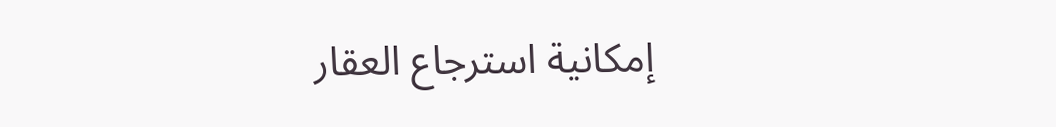إمكانية استرجاع العقار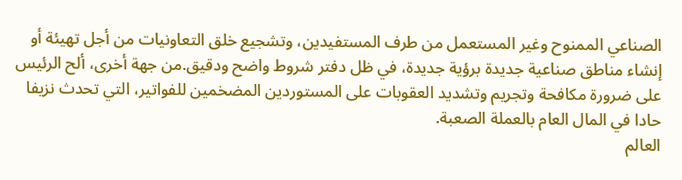الصناعي الممنوح وغير المستعمل من طرف المستفيدين، وتشجيع خلق التعاونيات من أجل تهيئة أو إنشاء مناطق صناعية جديدة برؤية جديدة، في ظل دفتر شروط واضح ودقيق.من جهة أخرى، ألح الرئيس على ضرورة مكافحة وتجريم وتشديد العقوبات على المستوردين المضخمين للفواتير، التي تحدث نزيفا حادا في المال العام بالعملة الصعبة.
العالم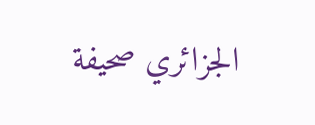الجزائري صحيفة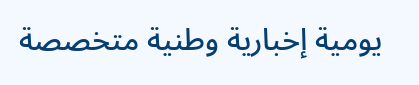يومية إخبارية وطنية متخصصة